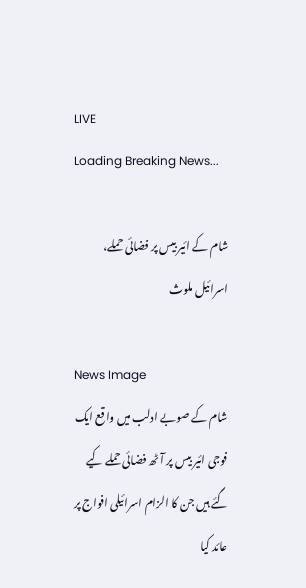LIVE
Loading Breaking News...

شام کے ائیر بیس پر فضائی حملے، اسرائیل ملوث

News Image
شام کے صوبے ادلب میں واقع ایک فوجی ائیر بیس پر آٹھ فضائی حملے کیے گئے ہیں جن کا الزام اسرائیلی افواج پر عائد کیا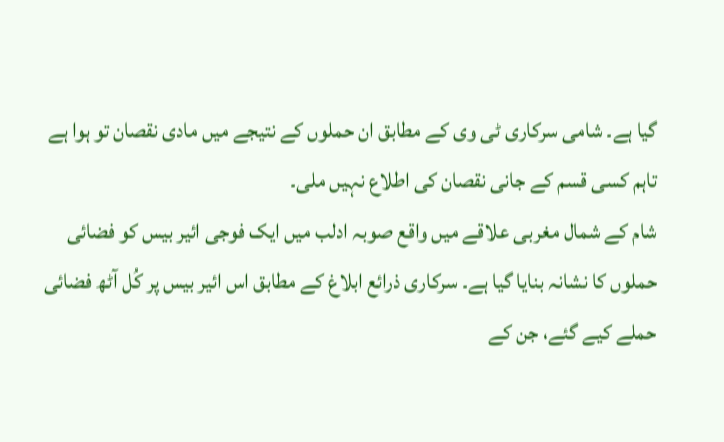گیا ہے۔ شامی سرکاری ٹی وی کے مطابق ان حملوں کے نتیجے میں مادی نقصان تو ہوا ہے تاہم کسی قسم کے جانی نقصان کی اطلاع نہیں ملی۔
شام کے شمال مغربی علاقے میں واقع صوبہ ادلب میں ایک فوجی ائیر بیس کو فضائی حملوں کا نشانہ بنایا گیا ہے۔ سرکاری ذرائع ابلاغ کے مطابق اس ائیر بیس پر کُل آٹھ فضائی حملے کیے گئے، جن کے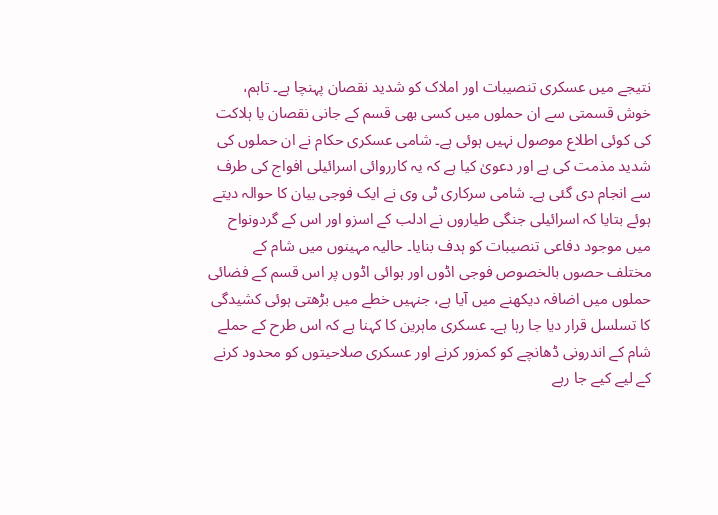نتیجے میں عسکری تنصیبات اور املاک کو شدید نقصان پہنچا ہے۔ تاہم، خوش قسمتی سے ان حملوں میں کسی بھی قسم کے جانی نقصان یا ہلاکت کی کوئی اطلاع موصول نہیں ہوئی ہے۔ شامی عسکری حکام نے ان حملوں کی شدید مذمت کی ہے اور دعویٰ کیا ہے کہ یہ کارروائی اسرائیلی افواج کی طرف سے انجام دی گئی ہے۔ شامی سرکاری ٹی وی نے ایک فوجی بیان کا حوالہ دیتے ہوئے بتایا کہ اسرائیلی جنگی طیاروں نے ادلب کے اسزو اور اس کے گردونواح میں موجود دفاعی تنصیبات کو ہدف بنایا۔ حالیہ مہینوں میں شام کے مختلف حصوں بالخصوص فوجی اڈوں اور ہوائی اڈوں پر اس قسم کے فضائی حملوں میں اضافہ دیکھنے میں آیا ہے، جنہیں خطے میں بڑھتی ہوئی کشیدگی کا تسلسل قرار دیا جا رہا ہے۔ عسکری ماہرین کا کہنا ہے کہ اس طرح کے حملے شام کے اندرونی ڈھانچے کو کمزور کرنے اور عسکری صلاحیتوں کو محدود کرنے کے لیے کیے جا رہے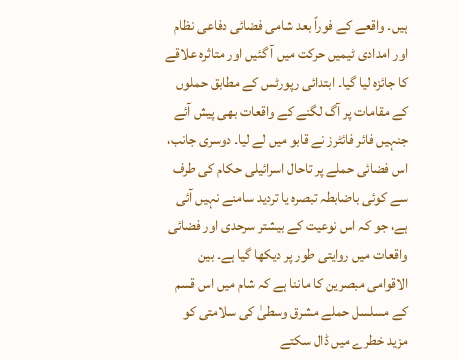ہیں۔ واقعے کے فوراً بعد شامی فضائی دفاعی نظام اور امدادی ٹیمیں حرکت میں آ گئیں اور متاثرہ علاقے کا جائزہ لیا گیا۔ ابتدائی رپورٹس کے مطابق حملوں کے مقامات پر آگ لگنے کے واقعات بھی پیش آئے جنہیں فائر فائٹرز نے قابو میں لے لیا۔ دوسری جانب، اس فضائی حملے پر تاحال اسرائیلی حکام کی طرف سے کوئی باضابطہ تبصرہ یا تردید سامنے نہیں آئی ہے، جو کہ اس نوعیت کے بیشتر سرحدی اور فضائی واقعات میں روایتی طور پر دیکھا گیا ہے۔ بین الاقوامی مبصرین کا ماننا ہے کہ شام میں اس قسم کے مسلسل حملے مشرق وسطیٰ کی سلامتی کو مزید خطرے میں ڈال سکتے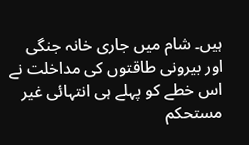ہیں۔ شام میں جاری خانہ جنگی اور بیرونی طاقتوں کی مداخلت نے اس خطے کو پہلے ہی انتہائی غیر مستحکم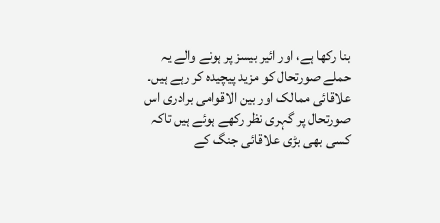بنا رکھا ہے، اور ائیر بیسز پر ہونے والے یہ حملے صورتحال کو مزید پیچیدہ کر رہے ہیں۔ علاقائی ممالک اور بین الاقوامی برادری اس صورتحال پر گہری نظر رکھے ہوئے ہیں تاکہ کسی بھی بڑی علاقائی جنگ کے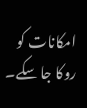امکانات کو روکا جا سکے۔